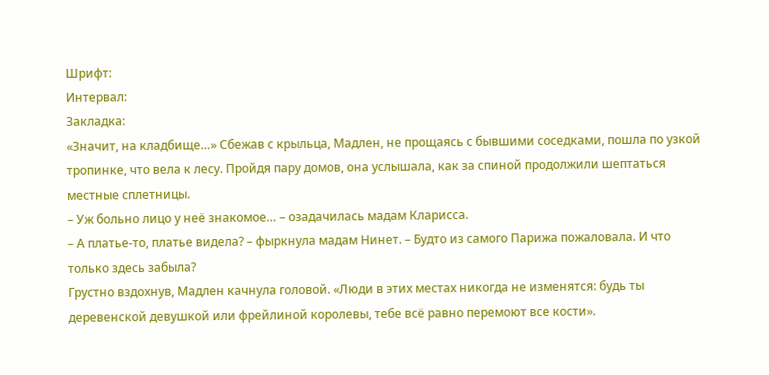Шрифт:
Интервал:
Закладка:
«Значит, на кладбище…» Сбежав с крыльца, Мадлен, не прощаясь с бывшими соседками, пошла по узкой тропинке, что вела к лесу. Пройдя пару домов, она услышала, как за спиной продолжили шептаться местные сплетницы.
– Уж больно лицо у неё знакомое… – озадачилась мадам Кларисса.
– А платье-то, платье видела? – фыркнула мадам Нинет. – Будто из самого Парижа пожаловала. И что только здесь забыла?
Грустно вздохнув, Мадлен качнула головой. «Люди в этих местах никогда не изменятся: будь ты деревенской девушкой или фрейлиной королевы, тебе всё равно перемоют все кости».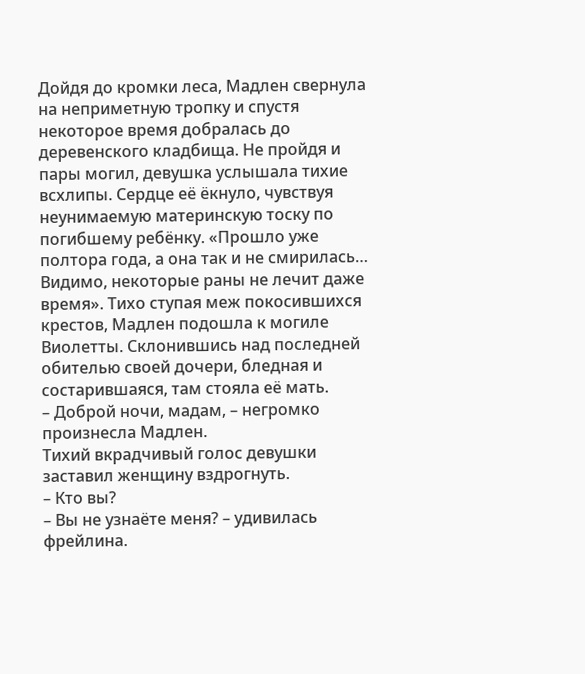Дойдя до кромки леса, Мадлен свернула на неприметную тропку и спустя некоторое время добралась до деревенского кладбища. Не пройдя и пары могил, девушка услышала тихие всхлипы. Сердце её ёкнуло, чувствуя неунимаемую материнскую тоску по погибшему ребёнку. «Прошло уже полтора года, а она так и не смирилась… Видимо, некоторые раны не лечит даже время». Тихо ступая меж покосившихся крестов, Мадлен подошла к могиле Виолетты. Склонившись над последней обителью своей дочери, бледная и состарившаяся, там стояла её мать.
– Доброй ночи, мадам, – негромко произнесла Мадлен.
Тихий вкрадчивый голос девушки заставил женщину вздрогнуть.
– Кто вы?
– Вы не узнаёте меня? – удивилась фрейлина.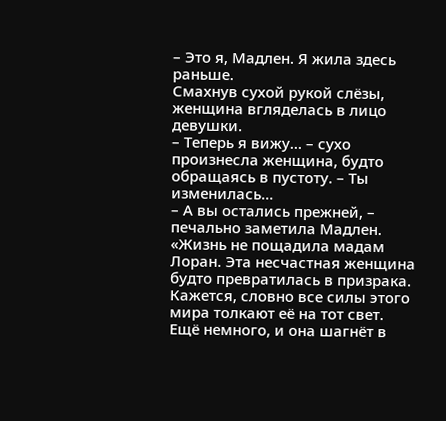– Это я, Мадлен. Я жила здесь раньше.
Смахнув сухой рукой слёзы, женщина вгляделась в лицо девушки.
– Теперь я вижу… – сухо произнесла женщина, будто обращаясь в пустоту. – Ты изменилась…
– А вы остались прежней, – печально заметила Мадлен.
«Жизнь не пощадила мадам Лоран. Эта несчастная женщина будто превратилась в призрака. Кажется, словно все силы этого мира толкают её на тот свет. Ещё немного, и она шагнёт в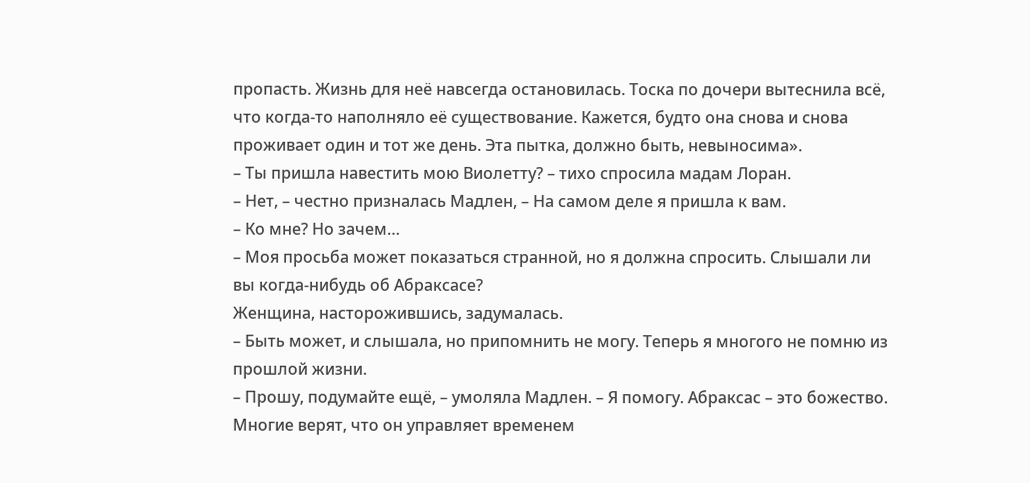пропасть. Жизнь для неё навсегда остановилась. Тоска по дочери вытеснила всё, что когда-то наполняло её существование. Кажется, будто она снова и снова проживает один и тот же день. Эта пытка, должно быть, невыносима».
– Ты пришла навестить мою Виолетту? – тихо спросила мадам Лоран.
– Нет, – честно призналась Мадлен, – На самом деле я пришла к вам.
– Ко мне? Но зачем…
– Моя просьба может показаться странной, но я должна спросить. Слышали ли вы когда-нибудь об Абраксасе?
Женщина, насторожившись, задумалась.
– Быть может, и слышала, но припомнить не могу. Теперь я многого не помню из прошлой жизни.
– Прошу, подумайте ещё, – умоляла Мадлен. – Я помогу. Абраксас – это божество. Многие верят, что он управляет временем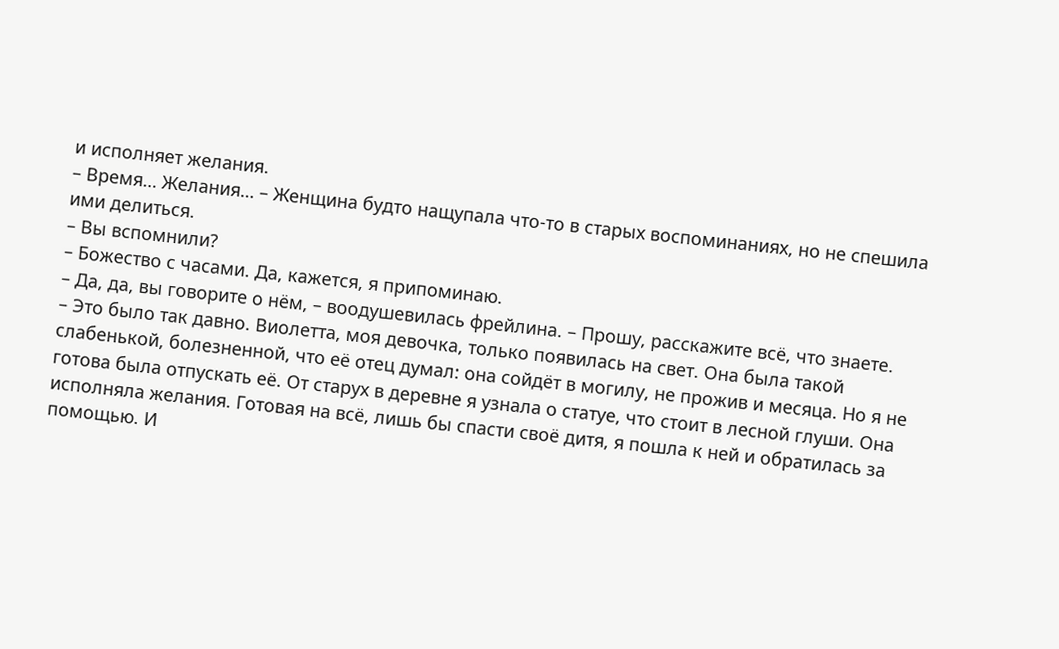и исполняет желания.
– Время… Желания… – Женщина будто нащупала что-то в старых воспоминаниях, но не спешила ими делиться.
– Вы вспомнили?
– Божество с часами. Да, кажется, я припоминаю.
– Да, да, вы говорите о нём, – воодушевилась фрейлина. – Прошу, расскажите всё, что знаете.
– Это было так давно. Виолетта, моя девочка, только появилась на свет. Она была такой слабенькой, болезненной, что её отец думал: она сойдёт в могилу, не прожив и месяца. Но я не готова была отпускать её. От старух в деревне я узнала о статуе, что стоит в лесной глуши. Она исполняла желания. Готовая на всё, лишь бы спасти своё дитя, я пошла к ней и обратилась за помощью. И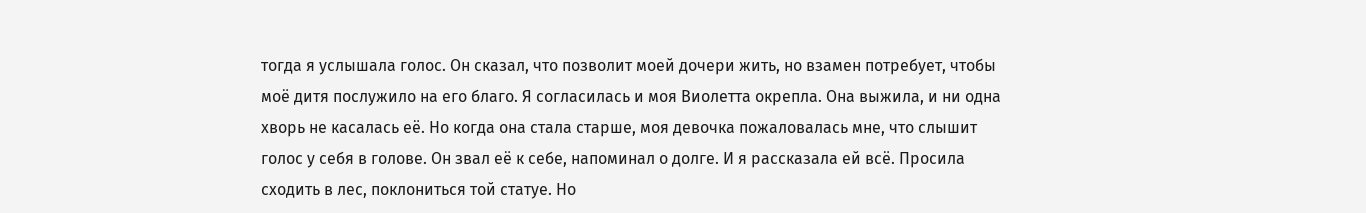тогда я услышала голос. Он сказал, что позволит моей дочери жить, но взамен потребует, чтобы моё дитя послужило на его благо. Я согласилась и моя Виолетта окрепла. Она выжила, и ни одна хворь не касалась её. Но когда она стала старше, моя девочка пожаловалась мне, что слышит голос у себя в голове. Он звал её к себе, напоминал о долге. И я рассказала ей всё. Просила сходить в лес, поклониться той статуе. Но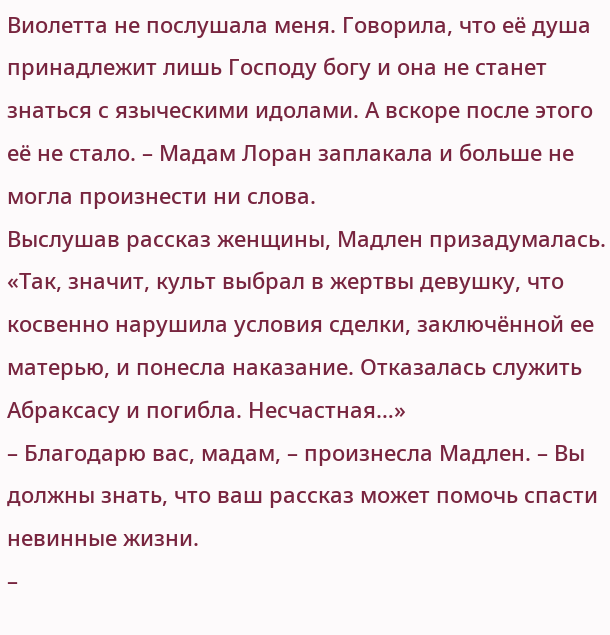Виолетта не послушала меня. Говорила, что её душа принадлежит лишь Господу богу и она не станет знаться с языческими идолами. А вскоре после этого её не стало. – Мадам Лоран заплакала и больше не могла произнести ни слова.
Выслушав рассказ женщины, Мадлен призадумалась. «Так, значит, культ выбрал в жертвы девушку, что косвенно нарушила условия сделки, заключённой ее матерью, и понесла наказание. Отказалась служить Абраксасу и погибла. Несчастная…»
– Благодарю вас, мадам, – произнесла Мадлен. – Вы должны знать, что ваш рассказ может помочь спасти невинные жизни.
–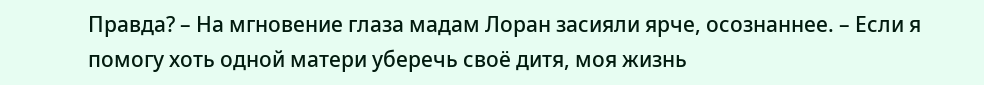Правда? – На мгновение глаза мадам Лоран засияли ярче, осознаннее. – Если я помогу хоть одной матери уберечь своё дитя, моя жизнь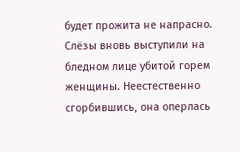будет прожита не напрасно.
Слёзы вновь выступили на бледном лице убитой горем женщины. Неестественно сгорбившись, она оперлась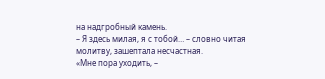на надгробный камень.
– Я здесь милая, я с тобой… – словно читая молитву, зашептала несчастная.
«Мне пора уходить, –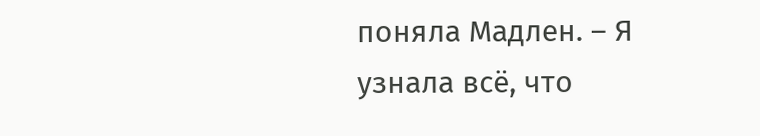поняла Мадлен. – Я узнала всё, что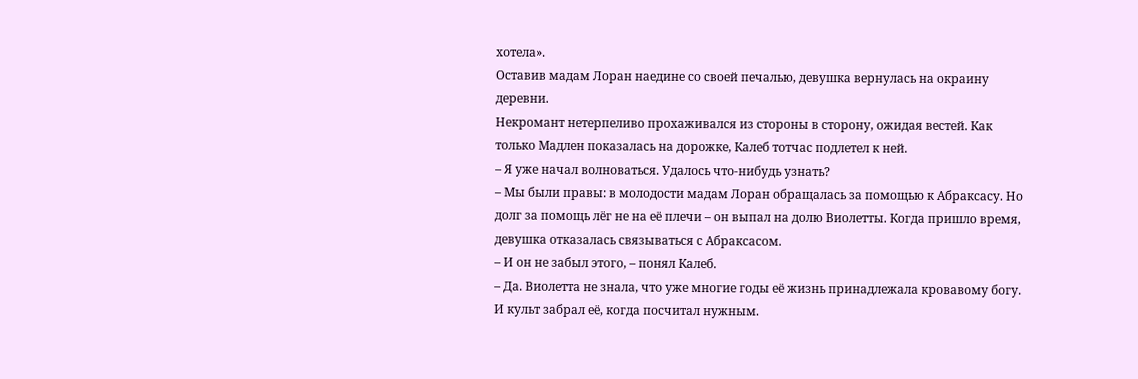хотела».
Оставив мадам Лоран наедине со своей печалью, девушка вернулась на окраину деревни.
Некромант нетерпеливо прохаживался из стороны в сторону, ожидая вестей. Как только Мадлен показалась на дорожке, Калеб тотчас подлетел к ней.
– Я уже начал волноваться. Удалось что-нибудь узнать?
– Мы были правы: в молодости мадам Лоран обращалась за помощью к Абраксасу. Но долг за помощь лёг не на её плечи – он выпал на долю Виолетты. Когда пришло время, девушка отказалась связываться с Абраксасом.
– И он не забыл этого, – понял Калеб.
– Да. Виолетта не знала, что уже многие годы её жизнь принадлежала кровавому богу. И культ забрал её, когда посчитал нужным.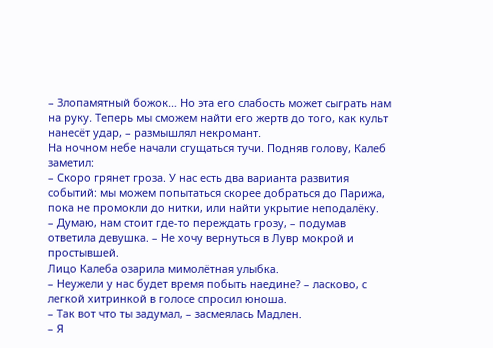– Злопамятный божок… Но эта его слабость может сыграть нам на руку. Теперь мы сможем найти его жертв до того, как культ нанесёт удар, – размышлял некромант.
На ночном небе начали сгущаться тучи. Подняв голову, Калеб заметил:
– Скоро грянет гроза. У нас есть два варианта развития событий: мы можем попытаться скорее добраться до Парижа, пока не промокли до нитки, или найти укрытие неподалёку.
– Думаю, нам стоит где-то переждать грозу, – подумав ответила девушка. – Не хочу вернуться в Лувр мокрой и простывшей.
Лицо Калеба озарила мимолётная улыбка.
– Неужели у нас будет время побыть наедине? – ласково, с легкой хитринкой в голосе спросил юноша.
– Так вот что ты задумал, – засмеялась Мадлен.
– Я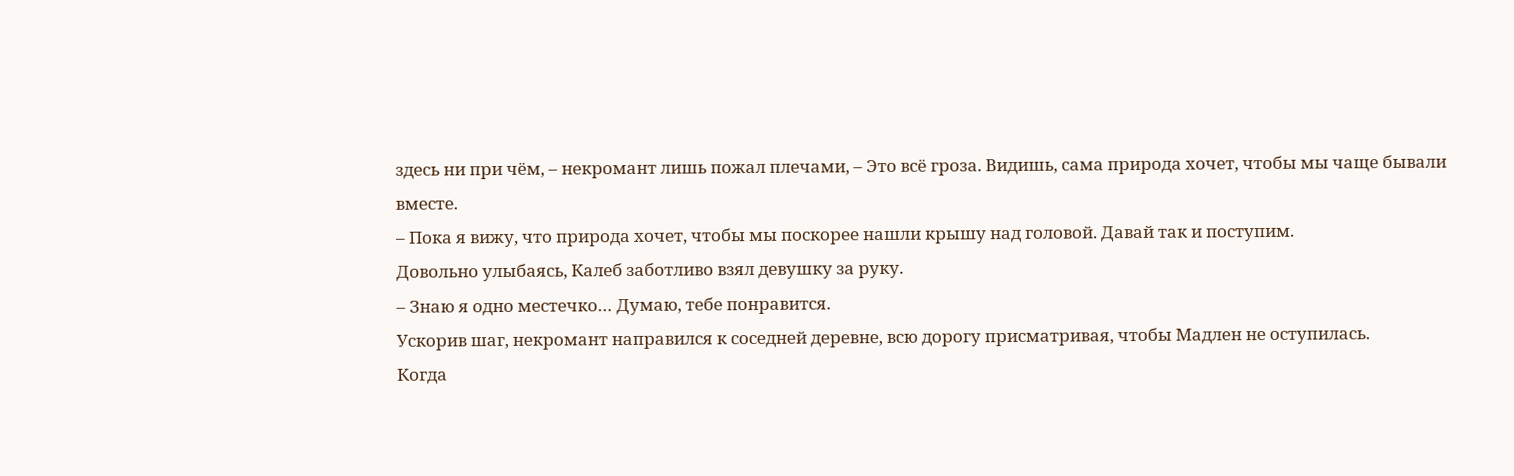здесь ни при чём, – некромант лишь пожал плечами, – Это всё гроза. Видишь, сама природа хочет, чтобы мы чаще бывали вместе.
– Пока я вижу, что природа хочет, чтобы мы поскорее нашли крышу над головой. Давай так и поступим.
Довольно улыбаясь, Калеб заботливо взял девушку за руку.
– Знаю я одно местечко… Думаю, тебе понравится.
Ускорив шаг, некромант направился к соседней деревне, всю дорогу присматривая, чтобы Мадлен не оступилась.
Когда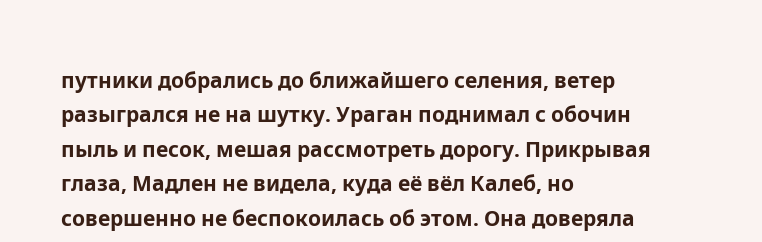путники добрались до ближайшего селения, ветер разыгрался не на шутку. Ураган поднимал с обочин пыль и песок, мешая рассмотреть дорогу. Прикрывая глаза, Мадлен не видела, куда её вёл Калеб, но совершенно не беспокоилась об этом. Она доверяла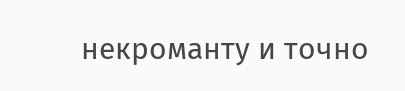некроманту и точно